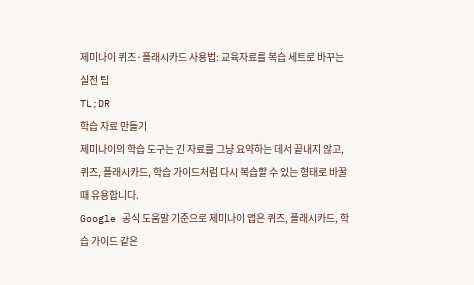제미나이 퀴즈·플래시카드 사용법: 교육자료를 복습 세트로 바꾸는 실전 팁
TL;DR
학습 자료 만들기
제미나이의 학습 도구는 긴 자료를 그냥 요약하는 데서 끝내지 않고, 퀴즈, 플래시카드, 학습 가이드처럼 다시 복습할 수 있는 형태로 바꿀 때 유용합니다.
Google 공식 도움말 기준으로 제미나이 앱은 퀴즈, 플래시카드, 학습 가이드 같은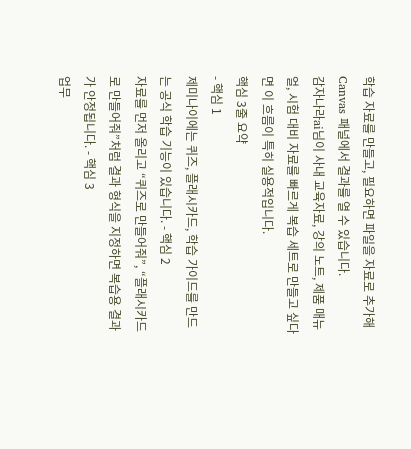학습 자료를 만들고, 필요하면 파일을 자료로 추가해 Canvas 패널에서 결과를 열 수 있습니다.
감자나라ai님이 사내 교육자료, 강의 노트, 제품 매뉴얼, 시험 대비 자료를 빠르게 복습 세트로 만들고 싶다면 이 흐름이 특히 실용적입니다.
핵심 3줄 요약
- 핵심 1
제미나이에는 퀴즈, 플래시카드, 학습 가이드를 만드는 공식 학습 기능이 있습니다. - 핵심 2
자료를 먼저 올리고 “퀴즈로 만들어줘”, “플래시카드로 만들어줘”처럼 결과 형식을 지정하면 복습용 결과가 안정됩니다. - 핵심 3
업무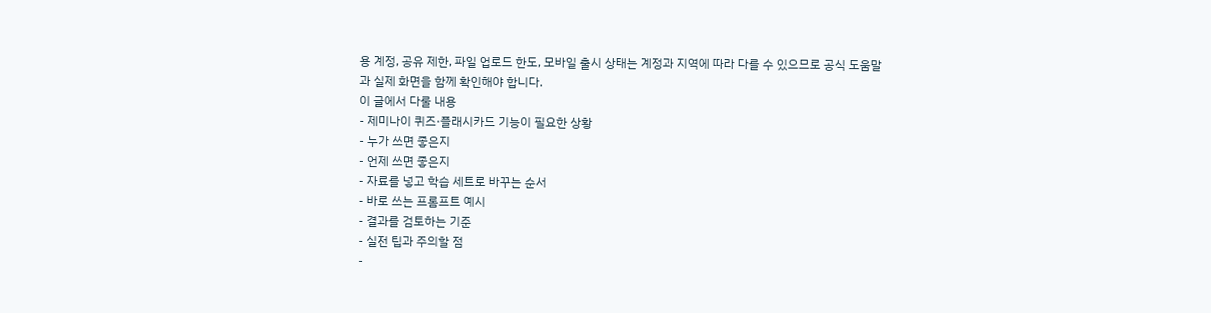용 계정, 공유 제한, 파일 업로드 한도, 모바일 출시 상태는 계정과 지역에 따라 다를 수 있으므로 공식 도움말과 실제 화면을 함께 확인해야 합니다.
이 글에서 다룰 내용
- 제미나이 퀴즈·플래시카드 기능이 필요한 상황
- 누가 쓰면 좋은지
- 언제 쓰면 좋은지
- 자료를 넣고 학습 세트로 바꾸는 순서
- 바로 쓰는 프롬프트 예시
- 결과를 검토하는 기준
- 실전 팁과 주의할 점
-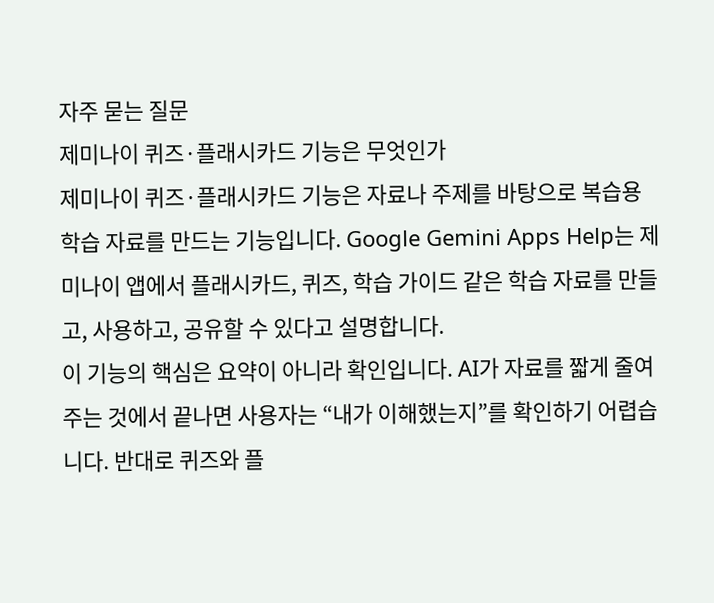자주 묻는 질문
제미나이 퀴즈·플래시카드 기능은 무엇인가
제미나이 퀴즈·플래시카드 기능은 자료나 주제를 바탕으로 복습용 학습 자료를 만드는 기능입니다. Google Gemini Apps Help는 제미나이 앱에서 플래시카드, 퀴즈, 학습 가이드 같은 학습 자료를 만들고, 사용하고, 공유할 수 있다고 설명합니다.
이 기능의 핵심은 요약이 아니라 확인입니다. AI가 자료를 짧게 줄여주는 것에서 끝나면 사용자는 “내가 이해했는지”를 확인하기 어렵습니다. 반대로 퀴즈와 플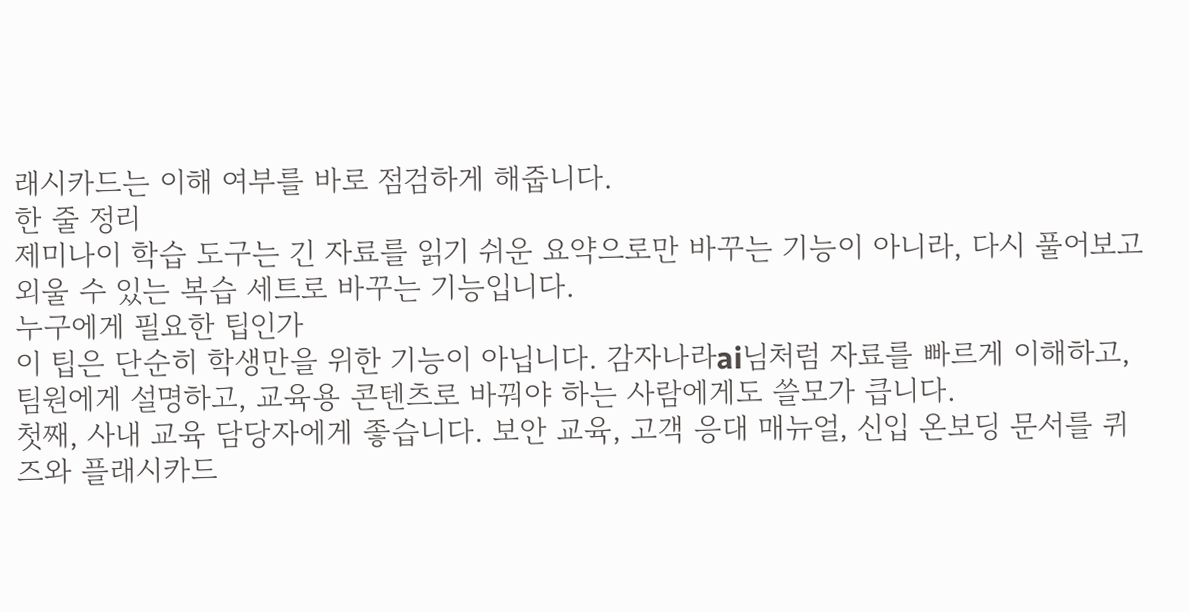래시카드는 이해 여부를 바로 점검하게 해줍니다.
한 줄 정리
제미나이 학습 도구는 긴 자료를 읽기 쉬운 요약으로만 바꾸는 기능이 아니라, 다시 풀어보고 외울 수 있는 복습 세트로 바꾸는 기능입니다.
누구에게 필요한 팁인가
이 팁은 단순히 학생만을 위한 기능이 아닙니다. 감자나라ai님처럼 자료를 빠르게 이해하고, 팀원에게 설명하고, 교육용 콘텐츠로 바꿔야 하는 사람에게도 쓸모가 큽니다.
첫째, 사내 교육 담당자에게 좋습니다. 보안 교육, 고객 응대 매뉴얼, 신입 온보딩 문서를 퀴즈와 플래시카드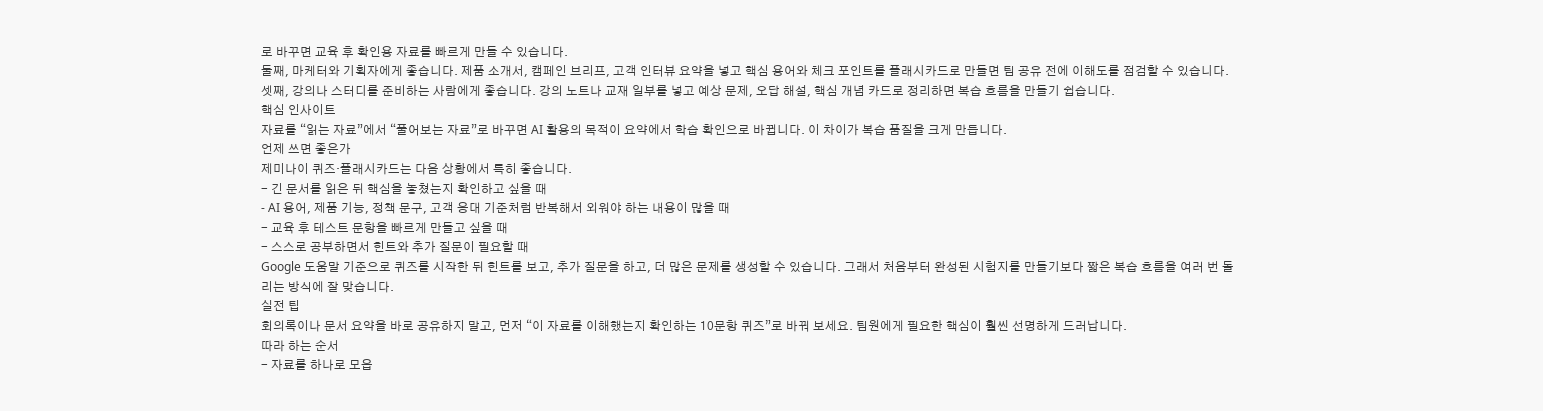로 바꾸면 교육 후 확인용 자료를 빠르게 만들 수 있습니다.
둘째, 마케터와 기획자에게 좋습니다. 제품 소개서, 캠페인 브리프, 고객 인터뷰 요약을 넣고 핵심 용어와 체크 포인트를 플래시카드로 만들면 팀 공유 전에 이해도를 점검할 수 있습니다.
셋째, 강의나 스터디를 준비하는 사람에게 좋습니다. 강의 노트나 교재 일부를 넣고 예상 문제, 오답 해설, 핵심 개념 카드로 정리하면 복습 흐름을 만들기 쉽습니다.
핵심 인사이트
자료를 “읽는 자료”에서 “풀어보는 자료”로 바꾸면 AI 활용의 목적이 요약에서 학습 확인으로 바뀝니다. 이 차이가 복습 품질을 크게 만듭니다.
언제 쓰면 좋은가
제미나이 퀴즈·플래시카드는 다음 상황에서 특히 좋습니다.
- 긴 문서를 읽은 뒤 핵심을 놓쳤는지 확인하고 싶을 때
- AI 용어, 제품 기능, 정책 문구, 고객 응대 기준처럼 반복해서 외워야 하는 내용이 많을 때
- 교육 후 테스트 문항을 빠르게 만들고 싶을 때
- 스스로 공부하면서 힌트와 추가 질문이 필요할 때
Google 도움말 기준으로 퀴즈를 시작한 뒤 힌트를 보고, 추가 질문을 하고, 더 많은 문제를 생성할 수 있습니다. 그래서 처음부터 완성된 시험지를 만들기보다 짧은 복습 흐름을 여러 번 돌리는 방식에 잘 맞습니다.
실전 팁
회의록이나 문서 요약을 바로 공유하지 말고, 먼저 “이 자료를 이해했는지 확인하는 10문항 퀴즈”로 바꿔 보세요. 팀원에게 필요한 핵심이 훨씬 선명하게 드러납니다.
따라 하는 순서
- 자료를 하나로 모읍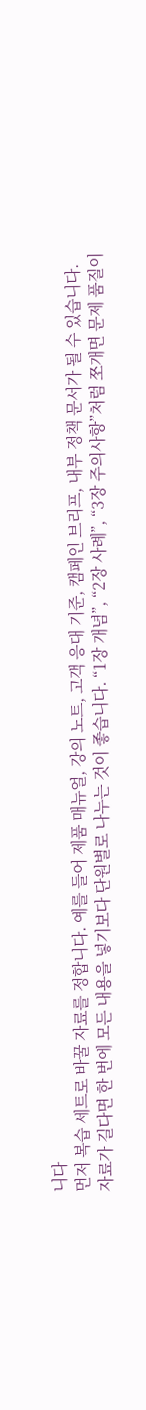니다
먼저 복습 세트로 바꿀 자료를 정합니다. 예를 들어 제품 매뉴얼, 강의 노트, 고객 응대 기준, 캠페인 브리프, 내부 정책 문서가 될 수 있습니다.
자료가 길다면 한 번에 모든 내용을 넣기보다 단원별로 나누는 것이 좋습니다. “1장 개념”, “2장 사례”, “3장 주의사항”처럼 쪼개면 문제 품질이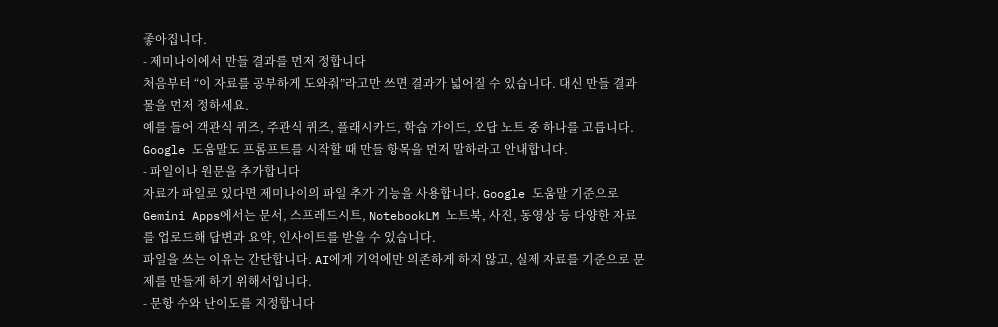좋아집니다.
- 제미나이에서 만들 결과를 먼저 정합니다
처음부터 “이 자료를 공부하게 도와줘”라고만 쓰면 결과가 넓어질 수 있습니다. 대신 만들 결과물을 먼저 정하세요.
예를 들어 객관식 퀴즈, 주관식 퀴즈, 플래시카드, 학습 가이드, 오답 노트 중 하나를 고릅니다. Google 도움말도 프롬프트를 시작할 때 만들 항목을 먼저 말하라고 안내합니다.
- 파일이나 원문을 추가합니다
자료가 파일로 있다면 제미나이의 파일 추가 기능을 사용합니다. Google 도움말 기준으로 Gemini Apps에서는 문서, 스프레드시트, NotebookLM 노트북, 사진, 동영상 등 다양한 자료를 업로드해 답변과 요약, 인사이트를 받을 수 있습니다.
파일을 쓰는 이유는 간단합니다. AI에게 기억에만 의존하게 하지 않고, 실제 자료를 기준으로 문제를 만들게 하기 위해서입니다.
- 문항 수와 난이도를 지정합니다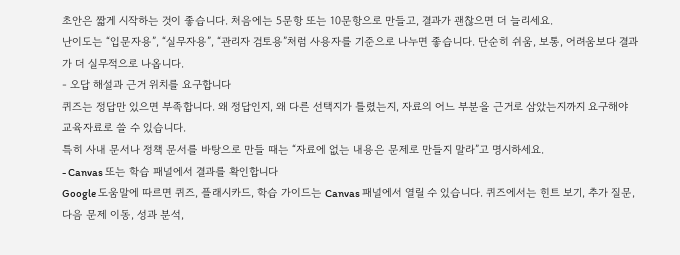초안은 짧게 시작하는 것이 좋습니다. 처음에는 5문항 또는 10문항으로 만들고, 결과가 괜찮으면 더 늘리세요.
난이도는 “입문자용”, “실무자용”, “관리자 검토용”처럼 사용자를 기준으로 나누면 좋습니다. 단순히 쉬움, 보통, 어려움보다 결과가 더 실무적으로 나옵니다.
- 오답 해설과 근거 위치를 요구합니다
퀴즈는 정답만 있으면 부족합니다. 왜 정답인지, 왜 다른 선택지가 틀렸는지, 자료의 어느 부분을 근거로 삼았는지까지 요구해야 교육자료로 쓸 수 있습니다.
특히 사내 문서나 정책 문서를 바탕으로 만들 때는 “자료에 없는 내용은 문제로 만들지 말라”고 명시하세요.
- Canvas 또는 학습 패널에서 결과를 확인합니다
Google 도움말에 따르면 퀴즈, 플래시카드, 학습 가이드는 Canvas 패널에서 열릴 수 있습니다. 퀴즈에서는 힌트 보기, 추가 질문, 다음 문제 이동, 성과 분석,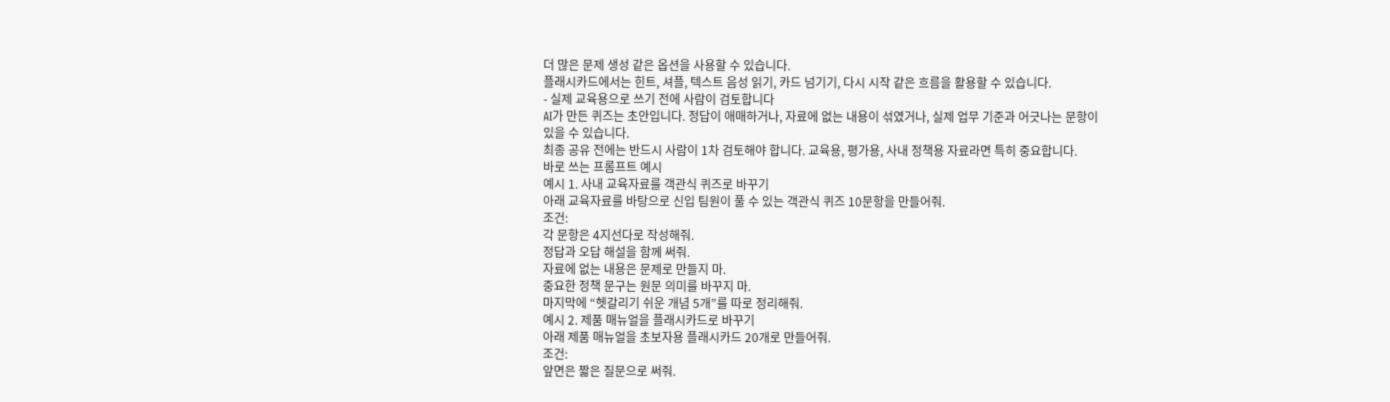더 많은 문제 생성 같은 옵션을 사용할 수 있습니다.
플래시카드에서는 힌트, 셔플, 텍스트 음성 읽기, 카드 넘기기, 다시 시작 같은 흐름을 활용할 수 있습니다.
- 실제 교육용으로 쓰기 전에 사람이 검토합니다
AI가 만든 퀴즈는 초안입니다. 정답이 애매하거나, 자료에 없는 내용이 섞였거나, 실제 업무 기준과 어긋나는 문항이 있을 수 있습니다.
최종 공유 전에는 반드시 사람이 1차 검토해야 합니다. 교육용, 평가용, 사내 정책용 자료라면 특히 중요합니다.
바로 쓰는 프롬프트 예시
예시 1. 사내 교육자료를 객관식 퀴즈로 바꾸기
아래 교육자료를 바탕으로 신입 팀원이 풀 수 있는 객관식 퀴즈 10문항을 만들어줘.
조건:
각 문항은 4지선다로 작성해줘.
정답과 오답 해설을 함께 써줘.
자료에 없는 내용은 문제로 만들지 마.
중요한 정책 문구는 원문 의미를 바꾸지 마.
마지막에 “헷갈리기 쉬운 개념 5개”를 따로 정리해줘.
예시 2. 제품 매뉴얼을 플래시카드로 바꾸기
아래 제품 매뉴얼을 초보자용 플래시카드 20개로 만들어줘.
조건:
앞면은 짧은 질문으로 써줘.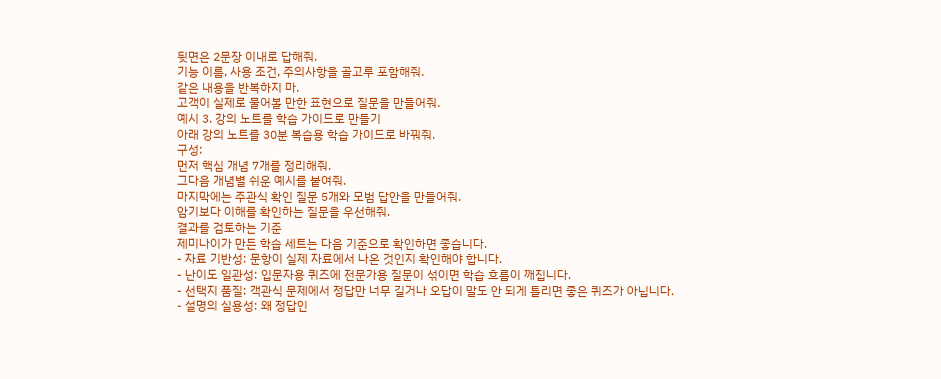뒷면은 2문장 이내로 답해줘.
기능 이름, 사용 조건, 주의사항을 골고루 포함해줘.
같은 내용을 반복하지 마.
고객이 실제로 물어볼 만한 표현으로 질문을 만들어줘.
예시 3. 강의 노트를 학습 가이드로 만들기
아래 강의 노트를 30분 복습용 학습 가이드로 바꿔줘.
구성:
먼저 핵심 개념 7개를 정리해줘.
그다음 개념별 쉬운 예시를 붙여줘.
마지막에는 주관식 확인 질문 5개와 모범 답안을 만들어줘.
암기보다 이해를 확인하는 질문을 우선해줘.
결과를 검토하는 기준
제미나이가 만든 학습 세트는 다음 기준으로 확인하면 좋습니다.
- 자료 기반성: 문항이 실제 자료에서 나온 것인지 확인해야 합니다.
- 난이도 일관성: 입문자용 퀴즈에 전문가용 질문이 섞이면 학습 흐름이 깨집니다.
- 선택지 품질: 객관식 문제에서 정답만 너무 길거나 오답이 말도 안 되게 틀리면 좋은 퀴즈가 아닙니다.
- 설명의 실용성: 왜 정답인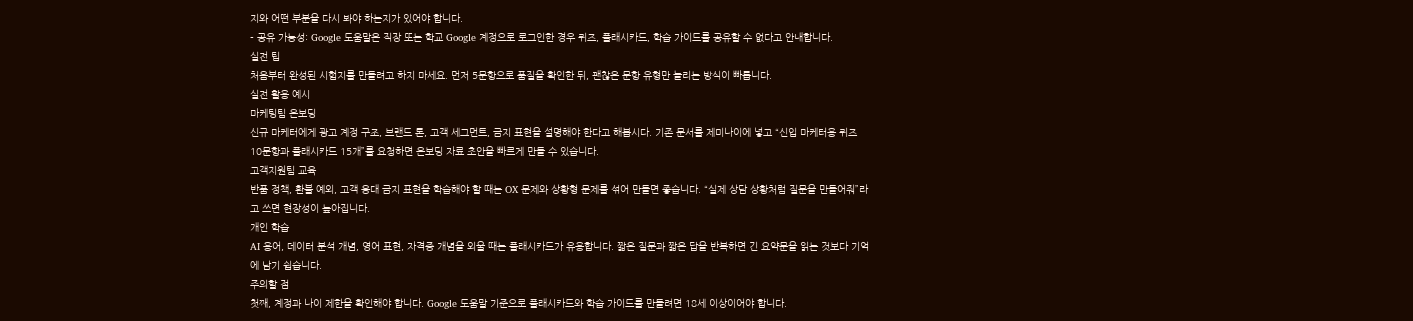지와 어떤 부분을 다시 봐야 하는지가 있어야 합니다.
- 공유 가능성: Google 도움말은 직장 또는 학교 Google 계정으로 로그인한 경우 퀴즈, 플래시카드, 학습 가이드를 공유할 수 없다고 안내합니다.
실전 팁
처음부터 완성된 시험지를 만들려고 하지 마세요. 먼저 5문항으로 품질을 확인한 뒤, 괜찮은 문항 유형만 늘리는 방식이 빠릅니다.
실전 활용 예시
마케팅팀 온보딩
신규 마케터에게 광고 계정 구조, 브랜드 톤, 고객 세그먼트, 금지 표현을 설명해야 한다고 해봅시다. 기존 문서를 제미나이에 넣고 “신입 마케터용 퀴즈 10문항과 플래시카드 15개”를 요청하면 온보딩 자료 초안을 빠르게 만들 수 있습니다.
고객지원팀 교육
반품 정책, 환불 예외, 고객 응대 금지 표현을 학습해야 할 때는 OX 문제와 상황형 문제를 섞어 만들면 좋습니다. “실제 상담 상황처럼 질문을 만들어줘”라고 쓰면 현장성이 높아집니다.
개인 학습
AI 용어, 데이터 분석 개념, 영어 표현, 자격증 개념을 외울 때는 플래시카드가 유용합니다. 짧은 질문과 짧은 답을 반복하면 긴 요약문을 읽는 것보다 기억에 남기 쉽습니다.
주의할 점
첫째, 계정과 나이 제한을 확인해야 합니다. Google 도움말 기준으로 플래시카드와 학습 가이드를 만들려면 18세 이상이어야 합니다.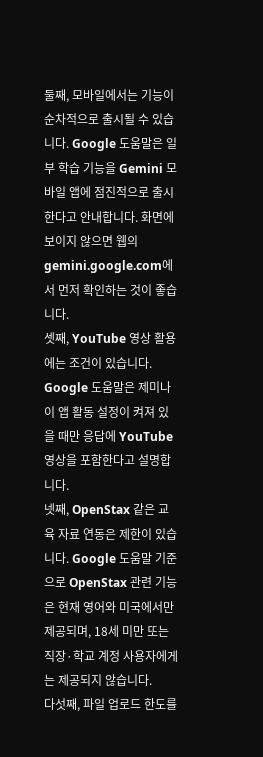둘째, 모바일에서는 기능이 순차적으로 출시될 수 있습니다. Google 도움말은 일부 학습 기능을 Gemini 모바일 앱에 점진적으로 출시한다고 안내합니다. 화면에 보이지 않으면 웹의 gemini.google.com에서 먼저 확인하는 것이 좋습니다.
셋째, YouTube 영상 활용에는 조건이 있습니다. Google 도움말은 제미나이 앱 활동 설정이 켜져 있을 때만 응답에 YouTube 영상을 포함한다고 설명합니다.
넷째, OpenStax 같은 교육 자료 연동은 제한이 있습니다. Google 도움말 기준으로 OpenStax 관련 기능은 현재 영어와 미국에서만 제공되며, 18세 미만 또는 직장·학교 계정 사용자에게는 제공되지 않습니다.
다섯째, 파일 업로드 한도를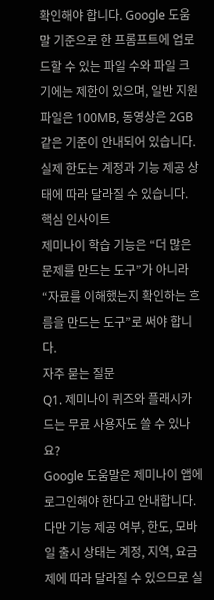확인해야 합니다. Google 도움말 기준으로 한 프롬프트에 업로드할 수 있는 파일 수와 파일 크기에는 제한이 있으며, 일반 지원 파일은 100MB, 동영상은 2GB 같은 기준이 안내되어 있습니다. 실제 한도는 계정과 기능 제공 상태에 따라 달라질 수 있습니다.
핵심 인사이트
제미나이 학습 기능은 “더 많은 문제를 만드는 도구”가 아니라 “자료를 이해했는지 확인하는 흐름을 만드는 도구”로 써야 합니다.
자주 묻는 질문
Q1. 제미나이 퀴즈와 플래시카드는 무료 사용자도 쓸 수 있나요?
Google 도움말은 제미나이 앱에 로그인해야 한다고 안내합니다. 다만 기능 제공 여부, 한도, 모바일 출시 상태는 계정, 지역, 요금제에 따라 달라질 수 있으므로 실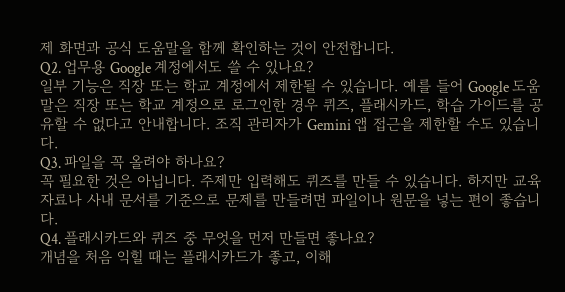제 화면과 공식 도움말을 함께 확인하는 것이 안전합니다.
Q2. 업무용 Google 계정에서도 쓸 수 있나요?
일부 기능은 직장 또는 학교 계정에서 제한될 수 있습니다. 예를 들어 Google 도움말은 직장 또는 학교 계정으로 로그인한 경우 퀴즈, 플래시카드, 학습 가이드를 공유할 수 없다고 안내합니다. 조직 관리자가 Gemini 앱 접근을 제한할 수도 있습니다.
Q3. 파일을 꼭 올려야 하나요?
꼭 필요한 것은 아닙니다. 주제만 입력해도 퀴즈를 만들 수 있습니다. 하지만 교육자료나 사내 문서를 기준으로 문제를 만들려면 파일이나 원문을 넣는 편이 좋습니다.
Q4. 플래시카드와 퀴즈 중 무엇을 먼저 만들면 좋나요?
개념을 처음 익힐 때는 플래시카드가 좋고, 이해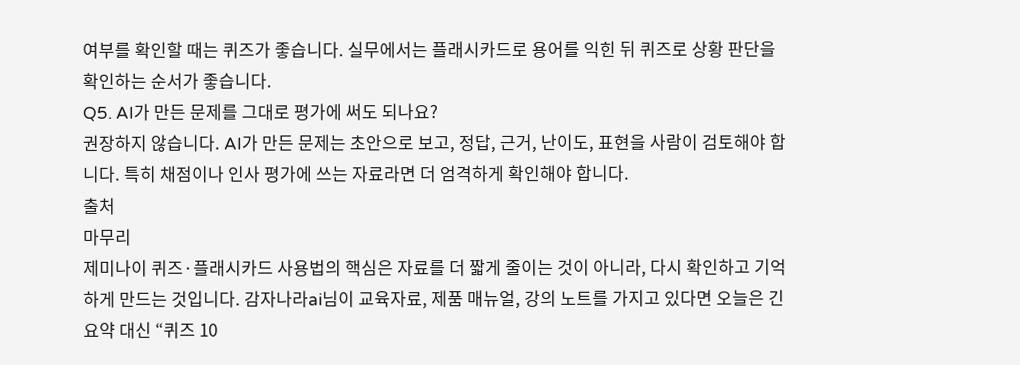여부를 확인할 때는 퀴즈가 좋습니다. 실무에서는 플래시카드로 용어를 익힌 뒤 퀴즈로 상황 판단을 확인하는 순서가 좋습니다.
Q5. AI가 만든 문제를 그대로 평가에 써도 되나요?
권장하지 않습니다. AI가 만든 문제는 초안으로 보고, 정답, 근거, 난이도, 표현을 사람이 검토해야 합니다. 특히 채점이나 인사 평가에 쓰는 자료라면 더 엄격하게 확인해야 합니다.
출처
마무리
제미나이 퀴즈·플래시카드 사용법의 핵심은 자료를 더 짧게 줄이는 것이 아니라, 다시 확인하고 기억하게 만드는 것입니다. 감자나라ai님이 교육자료, 제품 매뉴얼, 강의 노트를 가지고 있다면 오늘은 긴 요약 대신 “퀴즈 10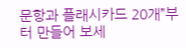문항과 플래시카드 20개”부터 만들어 보세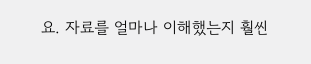요. 자료를 얼마나 이해했는지 훨씬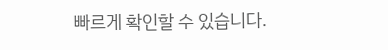빠르게 확인할 수 있습니다.